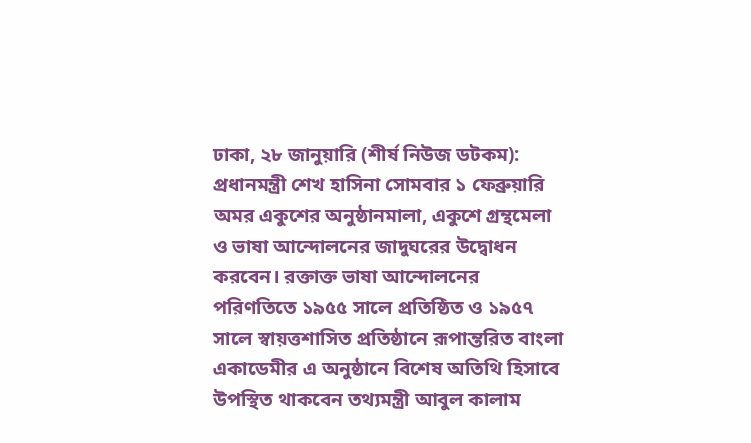ঢাকা, ২৮ জানুয়ারি (শীর্ষ নিউজ ডটকম): প্রধানমন্ত্রী শেখ হাসিনা সোমবার ১ ফেব্রুয়ারি অমর একুশের অনুষ্ঠানমালা, একুশে গ্রন্থমেলা ও ভাষা আন্দোলনের জাদুঘরের উদ্বোধন করবেন। রক্তাক্ত ভাষা আন্দোলনের পরিণতিতে ১৯৫৫ সালে প্রতিষ্ঠিত ও ১৯৫৭ সালে স্বায়ত্তশাসিত প্রতিষ্ঠানে রূপান্তরিত বাংলা একাডেমীর এ অনুষ্ঠানে বিশেষ অতিথি হিসাবে উপস্থিত থাকবেন তথ্যমন্ত্রী আবুল কালাম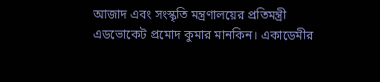আজাদ এবং সংস্কৃতি মন্ত্রণালয়ের প্রতিমন্ত্রী এডভোকেট প্রমোদ কুমার মানকিন। একাডেমীর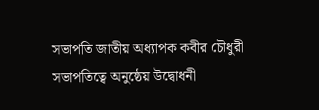সভাপতি জাতীয় অধ্যাপক কবীর চৌধুরী সভাপতিত্বে অনুষ্ঠেয় উদ্বোধনী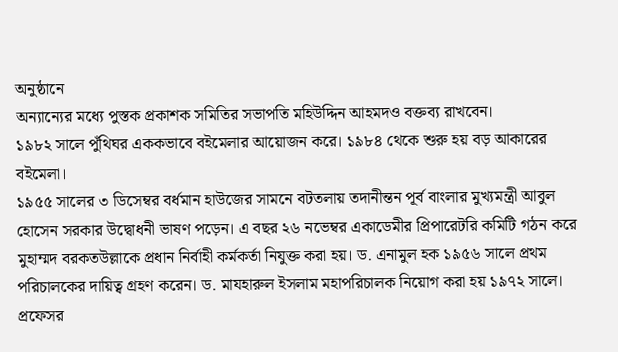অনুষ্ঠানে
অন্যান্যের মধ্যে পুস্তক প্রকাশক সমিতির সভাপতি মহিউদ্দিন আহমদও বক্তব্য রাখবেন।
১৯৮২ সালে পুঁথিঘর এককভাবে বইমেলার আয়োজন করে। ১৯৮৪ থেকে শুরু হয় বড় আকারের বইমেলা।
১৯৫৫ সালের ৩ ডিসেম্বর বর্ধমান হাউজের সামনে বটতলায় তদানীন্তন পূর্ব বাংলার মুখ্যমন্ত্রী আবুল হোসেন সরকার উদ্বোধনী ভাষণ পড়েন। এ বছর ২৬ নভেম্বর একাডেমীর প্রিপারেটরি কমিটি গঠন করে মুহাম্মদ বরকতউল্লাকে প্রধান নির্বাহী কর্মকর্তা নিযুক্ত করা হয়। ড. এনামুল হক ১৯৫৬ সালে প্রথম পরিচালকের দায়িত্ব গ্রহণ করেন। ড. মাযহারুল ইসলাম মহাপরিচালক নিয়োগ করা হয় ১৯৭২ সালে। প্রফেসর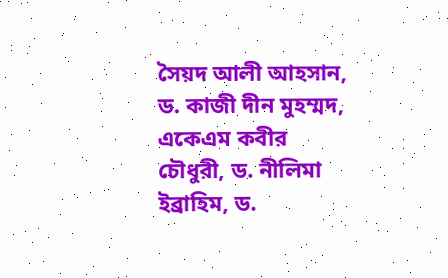সৈয়দ আলী আহসান, ড. কাজী দীন মুহম্মদ, একেএম কবীর চৌধুরী, ড. নীলিমা ইব্রাহিম, ড.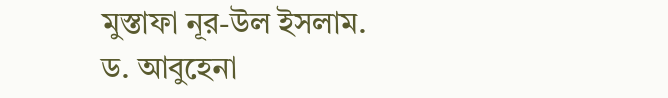মুস্তাফা নূর-উল ইসলাম. ড. আবুহেনা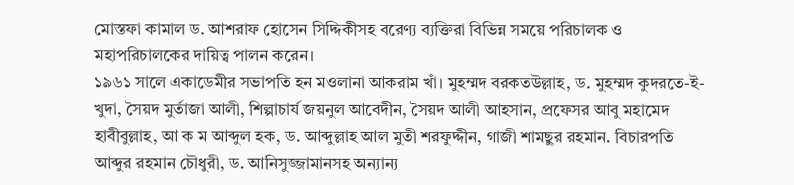মোস্তফা কামাল ড. আশরাফ হোসেন সিদ্দিকীসহ বরেণ্য ব্যক্তিরা বিভিন্ন সময়ে পরিচালক ও মহাপরিচালকের দায়িত্ব পালন করেন।
১৯৬১ সালে একাডেমীর সভাপতি হন মওলানা আকরাম খাঁ। মুহম্মদ বরকতউল্লাহ, ড. মুহম্মদ কুদরতে-ই-খুদা, সৈয়দ মুর্তাজা আলী, শিল্পাচার্য জয়নুল আবেদীন, সৈয়দ আলী আহসান, প্রফেসর আবু মহামেদ হাবীবুল্লাহ, আ ক ম আব্দুল হক, ড. আব্দুল্লাহ আল মুতী শরফুদ্দীন, গাজী শামছুর রহমান. বিচারপতি আব্দুর রহমান চৌধুরী, ড. আনিসুজ্জামানসহ অন্যান্য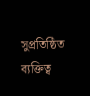সুপ্রতিষ্ঠিত ব্যক্তিত্ব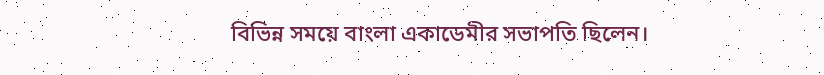বিভিন্ন সময়ে বাংলা একাডেমীর সভাপতি ছিলেন।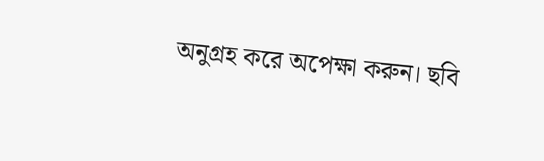অনুগ্রহ করে অপেক্ষা করুন। ছবি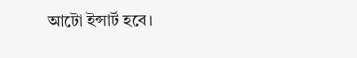আটো ইন্সার্ট হবে।